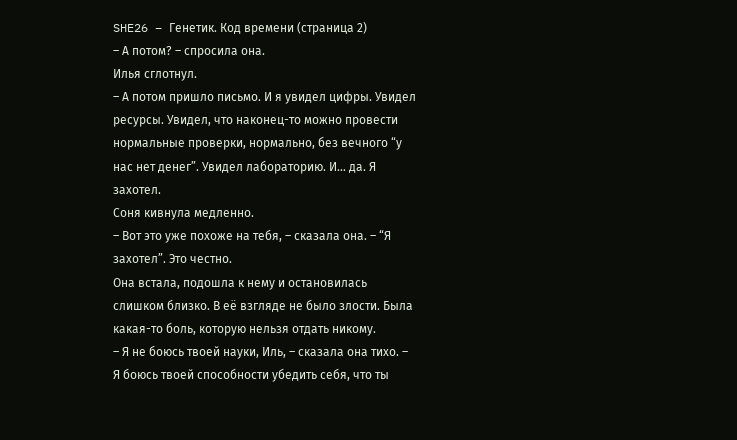SHE26 – Генетик. Код времени (страница 2)
– А потом? – спросила она.
Илья сглотнул.
– А потом пришло письмо. И я увидел цифры. Увидел ресурсы. Увидел, что наконец-то можно провести нормальные проверки, нормально, без вечного “у нас нет денег”. Увидел лабораторию. И… да. Я захотел.
Соня кивнула медленно.
– Вот это уже похоже на тебя, – сказала она. – “Я захотел”. Это честно.
Она встала, подошла к нему и остановилась слишком близко. В её взгляде не было злости. Была какая-то боль, которую нельзя отдать никому.
– Я не боюсь твоей науки, Иль, – сказала она тихо. – Я боюсь твоей способности убедить себя, что ты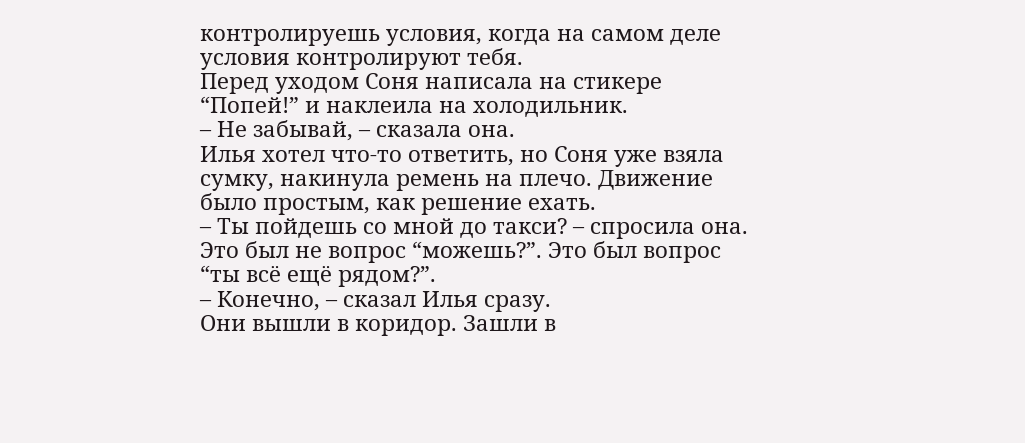контролируешь условия, когда на самом деле условия контролируют тебя.
Перед уходом Соня написала на стикере “Попей!” и наклеила на холодильник.
– Не забывай, – сказала она.
Илья хотел что-то ответить, но Соня уже взяла сумку, накинула ремень на плечо. Движение было простым, как решение ехать.
– Ты пойдешь со мной до такси? – спросила она.
Это был не вопрос “можешь?”. Это был вопрос “ты всё ещё рядом?”.
– Конечно, – сказал Илья сразу.
Они вышли в коридор. Зашли в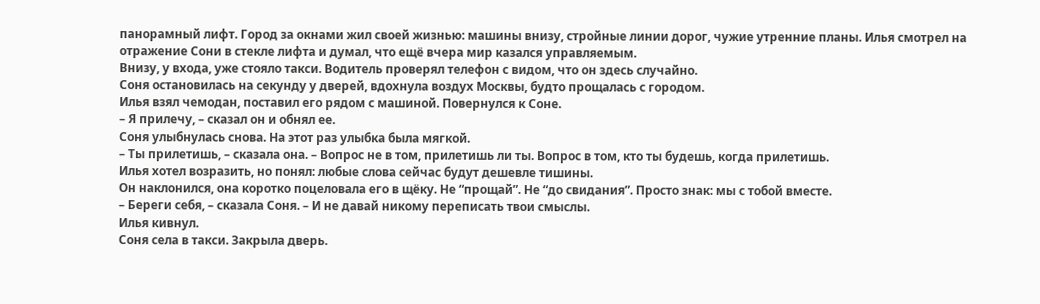панорамный лифт. Город за окнами жил своей жизнью: машины внизу, стройные линии дорог, чужие утренние планы. Илья смотрел на отражение Сони в стекле лифта и думал, что ещё вчера мир казался управляемым.
Внизу, у входа, уже стояло такси. Водитель проверял телефон с видом, что он здесь случайно.
Соня остановилась на секунду у дверей, вдохнула воздух Москвы, будто прощалась с городом.
Илья взял чемодан, поставил его рядом с машиной. Повернулся к Соне.
– Я прилечу, – сказал он и обнял ее.
Соня улыбнулась снова. На этот раз улыбка была мягкой.
– Ты прилетишь, – сказала она. – Вопрос не в том, прилетишь ли ты. Вопрос в том, кто ты будешь, когда прилетишь.
Илья хотел возразить, но понял: любые слова сейчас будут дешевле тишины.
Он наклонился, она коротко поцеловала его в щёку. Не “прощай”. Не “до свидания”. Просто знак: мы с тобой вместе.
– Береги себя, – сказала Соня. – И не давай никому переписать твои смыслы.
Илья кивнул.
Соня села в такси. Закрыла дверь.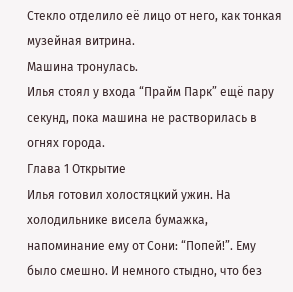Стекло отделило её лицо от него, как тонкая музейная витрина.
Машина тронулась.
Илья стоял у входа “Прайм Парк” ещё пару секунд, пока машина не растворилась в огнях города.
Глава 1 Открытие
Илья готовил холостяцкий ужин. На холодильнике висела бумажка, напоминание ему от Сони: “Попей!”. Ему было смешно. И немного стыдно, что без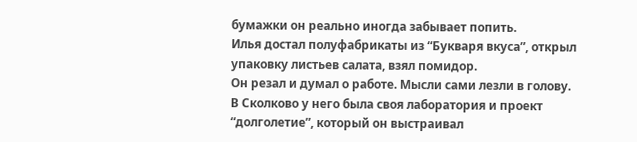бумажки он реально иногда забывает попить.
Илья достал полуфабрикаты из “Букваря вкуса”, открыл упаковку листьев салата, взял помидор.
Он резал и думал о работе. Мысли сами лезли в голову.
В Сколково у него была своя лаборатория и проект “долголетие”, который он выстраивал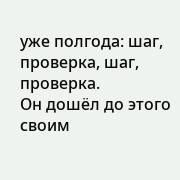уже полгода: шаг, проверка, шаг, проверка.
Он дошёл до этого своим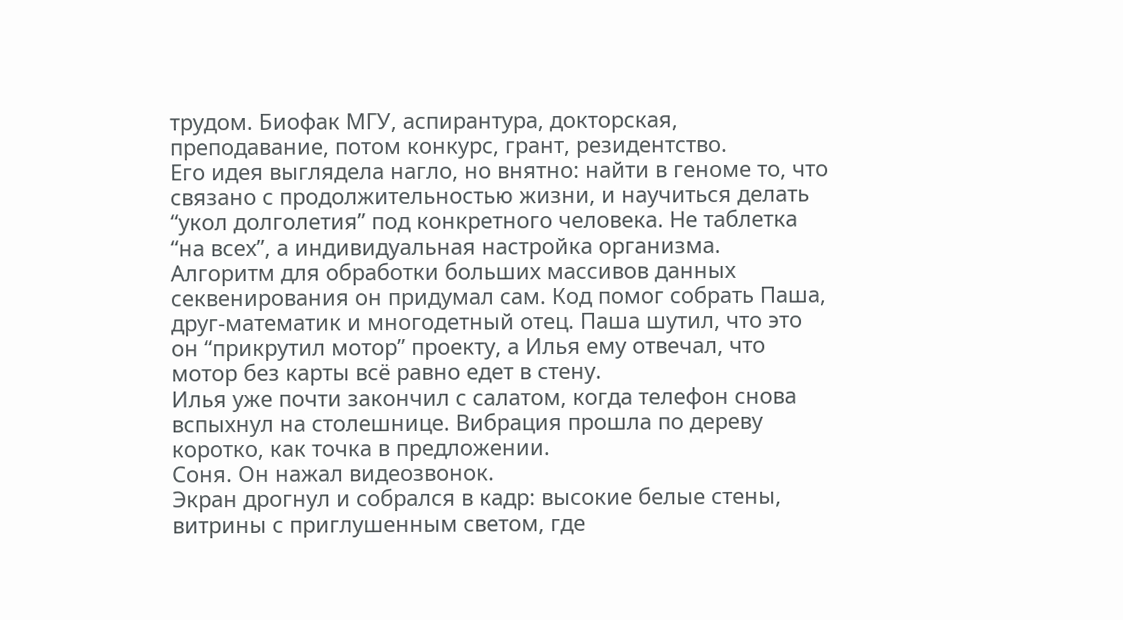трудом. Биофак МГУ, аспирантура, докторская, преподавание, потом конкурс, грант, резидентство.
Его идея выглядела нагло, но внятно: найти в геноме то, что связано с продолжительностью жизни, и научиться делать “укол долголетия” под конкретного человека. Не таблетка “на всех”, а индивидуальная настройка организма.
Алгоритм для обработки больших массивов данных секвенирования он придумал сам. Код помог собрать Паша, друг-математик и многодетный отец. Паша шутил, что это он “прикрутил мотор” проекту, а Илья ему отвечал, что мотор без карты всё равно едет в стену.
Илья уже почти закончил с салатом, когда телефон снова вспыхнул на столешнице. Вибрация прошла по дереву коротко, как точка в предложении.
Соня. Он нажал видеозвонок.
Экран дрогнул и собрался в кадр: высокие белые стены, витрины с приглушенным светом, где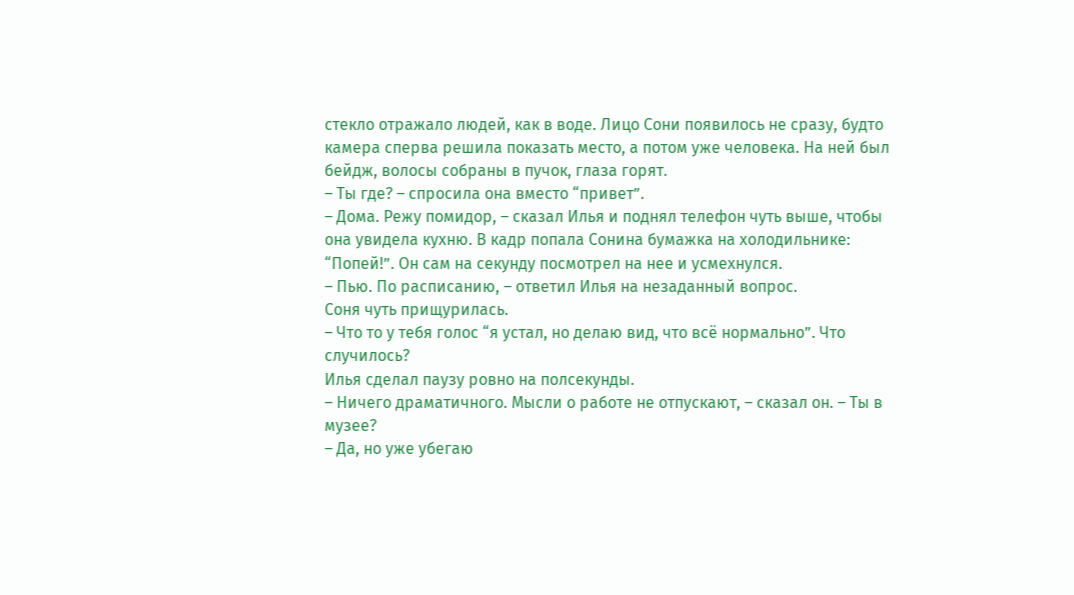стекло отражало людей, как в воде. Лицо Сони появилось не сразу, будто камера сперва решила показать место, а потом уже человека. На ней был бейдж, волосы собраны в пучок, глаза горят.
– Ты где? – спросила она вместо “привет”.
– Дома. Режу помидор, – сказал Илья и поднял телефон чуть выше, чтобы она увидела кухню. В кадр попала Сонина бумажка на холодильнике: “Попей!”. Он сам на секунду посмотрел на нее и усмехнулся.
– Пью. По расписанию, – ответил Илья на незаданный вопрос.
Соня чуть прищурилась.
– Что то у тебя голос “я устал, но делаю вид, что всё нормально”. Что случилось?
Илья сделал паузу ровно на полсекунды.
– Ничего драматичного. Мысли о работе не отпускают, – сказал он. – Ты в музее?
– Да, но уже убегаю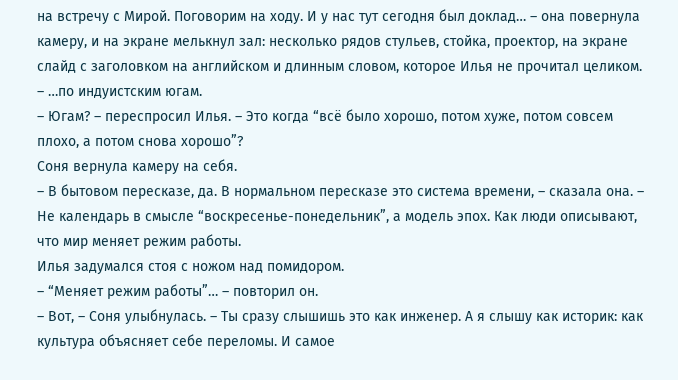на встречу с Мирой. Поговорим на ходу. И у нас тут сегодня был доклад… – она повернула камеру, и на экране мелькнул зал: несколько рядов стульев, стойка, проектор, на экране слайд с заголовком на английском и длинным словом, которое Илья не прочитал целиком. – …по индуистским югам.
– Югам? – переспросил Илья. – Это когда “всё было хорошо, потом хуже, потом совсем плохо, а потом снова хорошо”?
Соня вернула камеру на себя.
– В бытовом пересказе, да. В нормальном пересказе это система времени, – сказала она. – Не календарь в смысле “воскресенье-понедельник”, а модель эпох. Как люди описывают, что мир меняет режим работы.
Илья задумался стоя с ножом над помидором.
– “Меняет режим работы”… – повторил он.
– Вот, – Соня улыбнулась. – Ты сразу слышишь это как инженер. А я слышу как историк: как культура объясняет себе переломы. И самое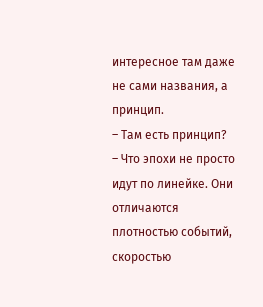интересное там даже не сами названия, а принцип.
– Там есть принцип?
– Что эпохи не просто идут по линейке. Они отличаются плотностью событий, скоростью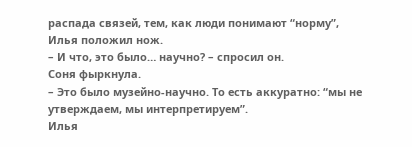распада связей, тем, как люди понимают “норму”,
Илья положил нож.
– И что, это было… научно? – спросил он.
Соня фыркнула.
– Это было музейно-научно. То есть аккуратно: “мы не утверждаем, мы интерпретируем”.
Илья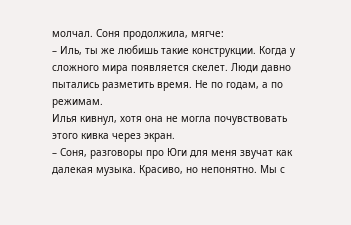молчал. Соня продолжила, мягче:
– Иль, ты же любишь такие конструкции. Когда у сложного мира появляется скелет. Люди давно пытались разметить время. Не по годам, а по режимам.
Илья кивнул, хотя она не могла почувствовать этого кивка через экран.
– Соня, разговоры про Юги для меня звучат как далекая музыка. Красиво, но непонятно. Мы с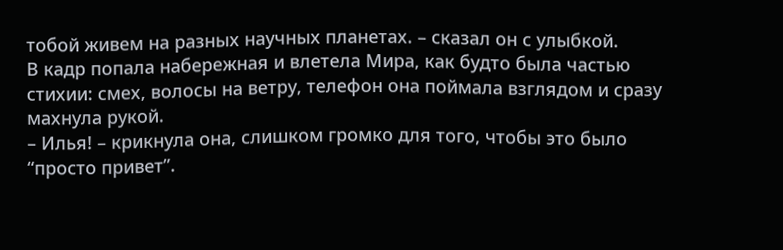тобой живем на разных научных планетах. – сказал он с улыбкой.
В кадр попала набережная и влетела Мира, как будто была частью стихии: смех, волосы на ветру, телефон она поймала взглядом и сразу махнула рукой.
– Илья! – крикнула она, слишком громко для того, чтобы это было “просто привет”.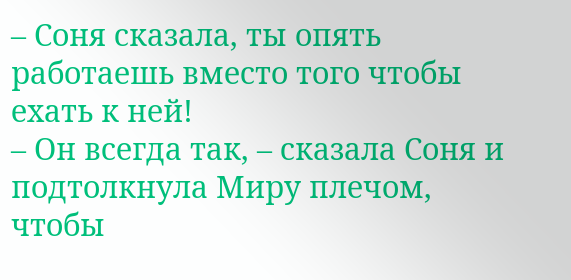– Соня сказала, ты опять работаешь вместо того чтобы ехать к ней!
– Он всегда так, – сказала Соня и подтолкнула Мирy плечом, чтобы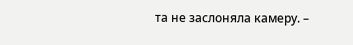та не заслоняла камеру. –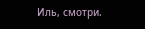Иль, смотри.